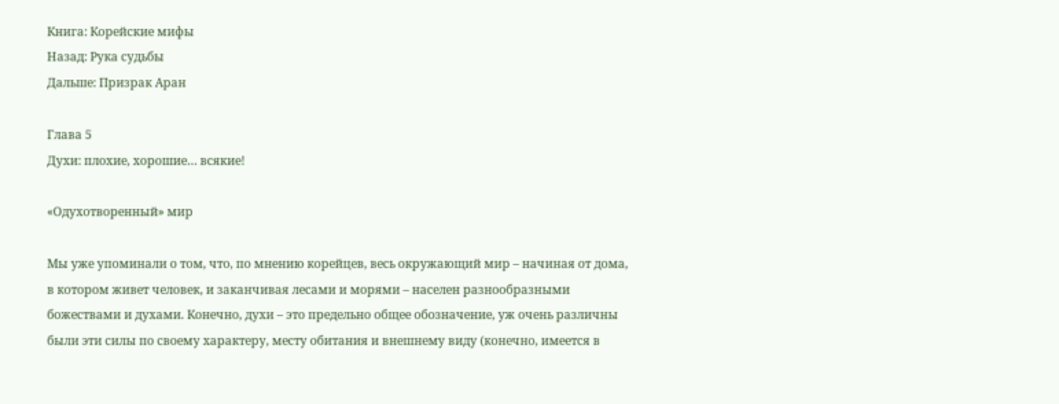Книга: Корейские мифы
Назад: Рука судьбы
Дальше: Призрак Аран

Глава 5
Духи: плохие, хорошие… всякие!

«Одухотворенный» мир

Мы уже упоминали о том, что, по мнению корейцев, весь окружающий мир – начиная от дома, в котором живет человек, и заканчивая лесами и морями – населен разнообразными божествами и духами. Конечно, духи – это предельно общее обозначение, уж очень различны были эти силы по своему характеру, месту обитания и внешнему виду (конечно, имеется в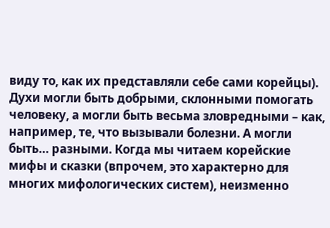виду то, как их представляли себе сами корейцы). Духи могли быть добрыми, склонными помогать человеку, а могли быть весьма зловредными – как, например, те, что вызывали болезни. А могли быть… разными. Когда мы читаем корейские мифы и сказки (впрочем, это характерно для многих мифологических систем), неизменно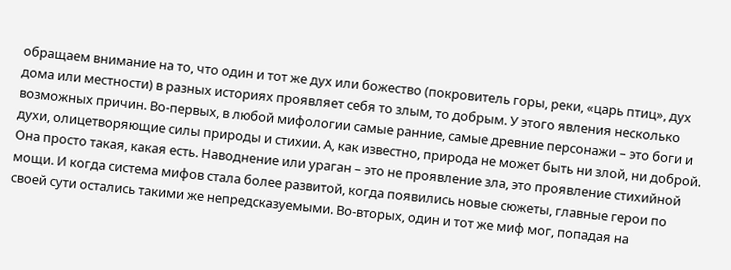обращаем внимание на то, что один и тот же дух или божество (покровитель горы, реки, «царь птиц», дух дома или местности) в разных историях проявляет себя то злым, то добрым. У этого явления несколько возможных причин. Во-первых, в любой мифологии самые ранние, самые древние персонажи – это боги и духи, олицетворяющие силы природы и стихии. А, как известно, природа не может быть ни злой, ни доброй. Она просто такая, какая есть. Наводнение или ураган – это не проявление зла, это проявление стихийной мощи. И когда система мифов стала более развитой, когда появились новые сюжеты, главные герои по своей сути остались такими же непредсказуемыми. Во-вторых, один и тот же миф мог, попадая на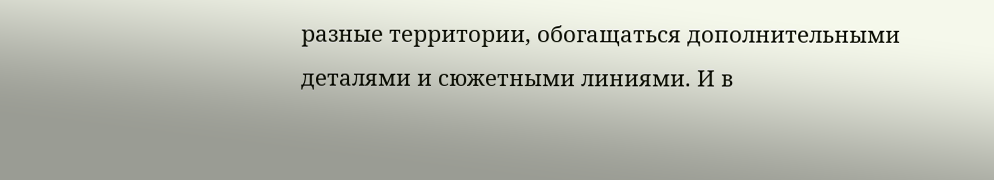разные территории, обогащаться дополнительными деталями и сюжетными линиями. И в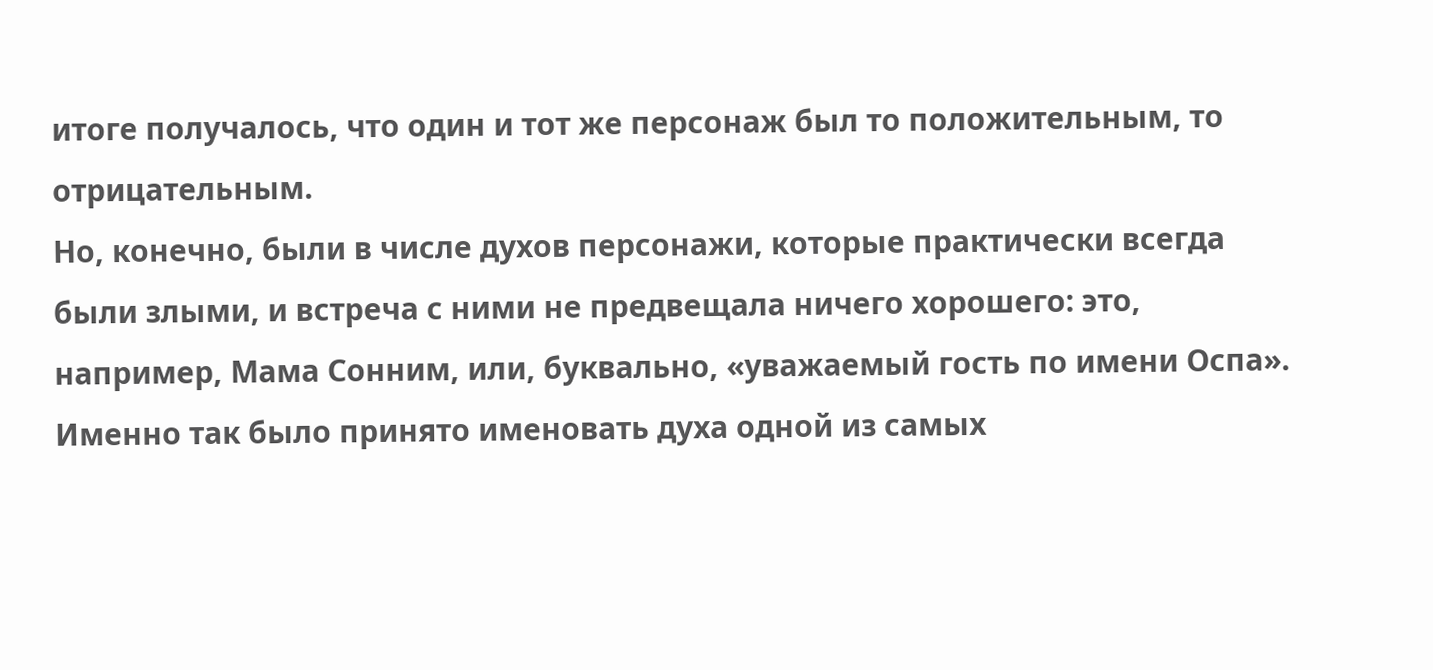итоге получалось, что один и тот же персонаж был то положительным, то отрицательным.
Но, конечно, были в числе духов персонажи, которые практически всегда были злыми, и встреча с ними не предвещала ничего хорошего: это, например, Мама Сонним, или, буквально, «уважаемый гость по имени Оспа». Именно так было принято именовать духа одной из самых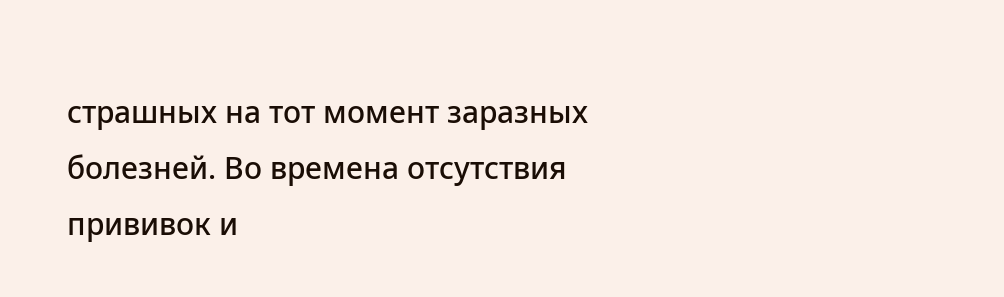страшных на тот момент заразных болезней. Во времена отсутствия прививок и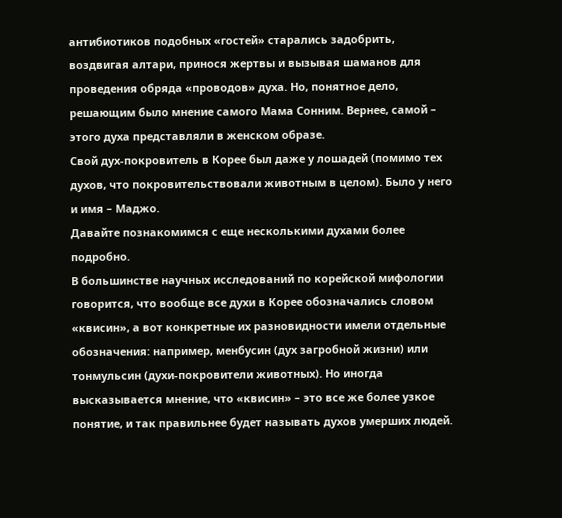антибиотиков подобных «гостей» старались задобрить, воздвигая алтари, принося жертвы и вызывая шаманов для проведения обряда «проводов» духа. Но, понятное дело, решающим было мнение самого Мама Сонним. Вернее, самой – этого духа представляли в женском образе.
Свой дух-покровитель в Корее был даже у лошадей (помимо тех духов, что покровительствовали животным в целом). Было у него и имя – Маджо.
Давайте познакомимся с еще несколькими духами более подробно.
В большинстве научных исследований по корейской мифологии говорится, что вообще все духи в Корее обозначались словом «квисин», а вот конкретные их разновидности имели отдельные обозначения: например, менбусин (дух загробной жизни) или тонмульсин (духи-покровители животных). Но иногда высказывается мнение, что «квисин» – это все же более узкое понятие, и так правильнее будет называть духов умерших людей.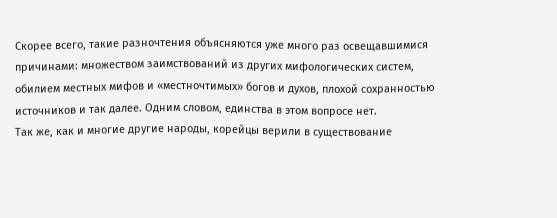Скорее всего, такие разночтения объясняются уже много раз освещавшимися причинами: множеством заимствований из других мифологических систем, обилием местных мифов и «местночтимых» богов и духов, плохой сохранностью источников и так далее. Одним словом, единства в этом вопросе нет.
Так же, как и многие другие народы, корейцы верили в существование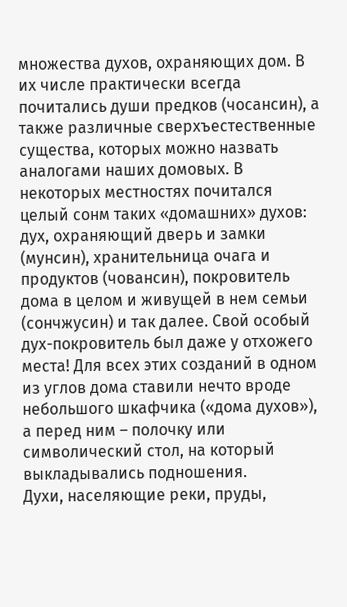множества духов, охраняющих дом. В их числе практически всегда почитались души предков (чосансин), а также различные сверхъестественные существа, которых можно назвать аналогами наших домовых. В некоторых местностях почитался целый сонм таких «домашних» духов: дух, охраняющий дверь и замки (мунсин), хранительница очага и продуктов (човансин), покровитель дома в целом и живущей в нем семьи (сончжусин) и так далее. Свой особый дух-покровитель был даже у отхожего места! Для всех этих созданий в одном из углов дома ставили нечто вроде небольшого шкафчика («дома духов»), а перед ним – полочку или символический стол, на который выкладывались подношения.
Духи, населяющие реки, пруды,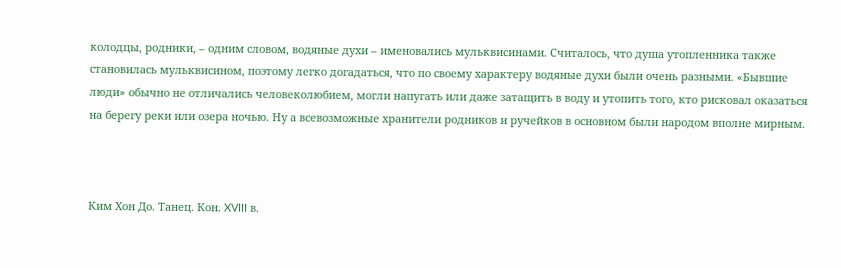колодцы, родники, – одним словом, водяные духи – именовались мульквисинами. Считалось, что душа утопленника также становилась мульквисином, поэтому легко догадаться, что по своему характеру водяные духи были очень разными. «Бывшие люди» обычно не отличались человеколюбием, могли напугать или даже затащить в воду и утопить того, кто рисковал оказаться на берегу реки или озера ночью. Ну а всевозможные хранители родников и ручейков в основном были народом вполне мирным.



Ким Хон До. Танец. Кон. XVIII в.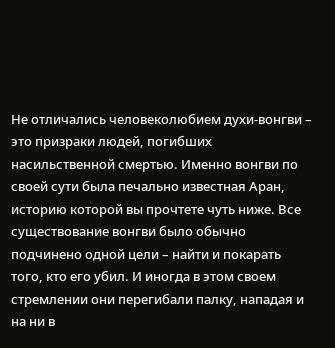Не отличались человеколюбием духи-вонгви – это призраки людей, погибших насильственной смертью. Именно вонгви по своей сути была печально известная Аран, историю которой вы прочтете чуть ниже. Все существование вонгви было обычно подчинено одной цели – найти и покарать того, кто его убил. И иногда в этом своем стремлении они перегибали палку, нападая и на ни в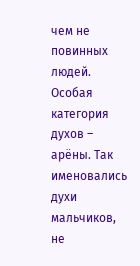чем не повинных людей.
Особая категория духов – арёны. Так именовались духи мальчиков, не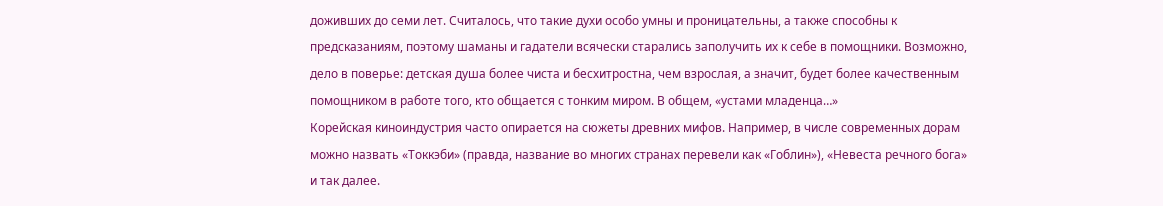доживших до семи лет. Считалось, что такие духи особо умны и проницательны, а также способны к предсказаниям, поэтому шаманы и гадатели всячески старались заполучить их к себе в помощники. Возможно, дело в поверье: детская душа более чиста и бесхитростна, чем взрослая, а значит, будет более качественным помощником в работе того, кто общается с тонким миром. В общем, «устами младенца…»
Корейская киноиндустрия часто опирается на сюжеты древних мифов. Например, в числе современных дорам можно назвать «Токкэби» (правда, название во многих странах перевели как «Гоблин»), «Невеста речного бога» и так далее.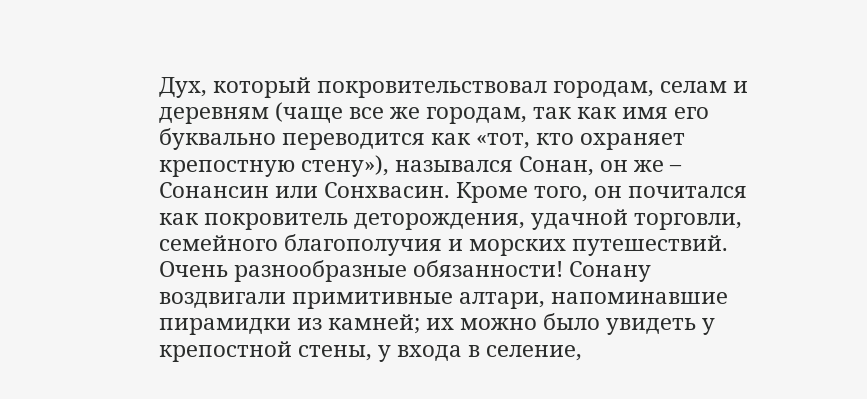Дух, который покровительствовал городам, селам и деревням (чаще все же городам, так как имя его буквально переводится как «тот, кто охраняет крепостную стену»), назывался Сонан, он же – Сонансин или Сонхвасин. Кроме того, он почитался как покровитель деторождения, удачной торговли, семейного благополучия и морских путешествий. Очень разнообразные обязанности! Сонану воздвигали примитивные алтари, напоминавшие пирамидки из камней; их можно было увидеть у крепостной стены, у входа в селение,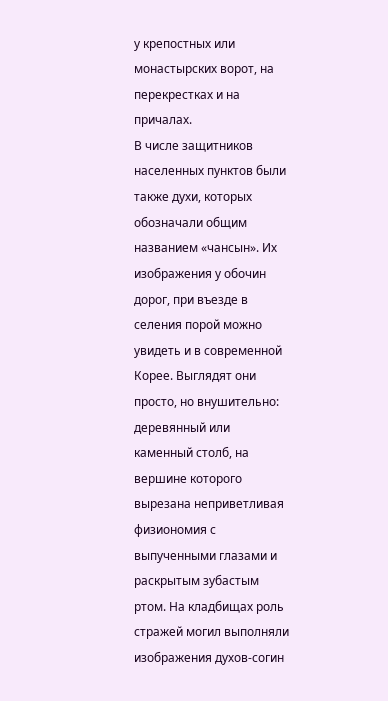у крепостных или монастырских ворот, на перекрестках и на причалах.
В числе защитников населенных пунктов были также духи, которых обозначали общим названием «чансын». Их изображения у обочин дорог, при въезде в селения порой можно увидеть и в современной Корее. Выглядят они просто, но внушительно: деревянный или каменный столб, на вершине которого вырезана неприветливая физиономия с выпученными глазами и раскрытым зубастым ртом. На кладбищах роль стражей могил выполняли изображения духов-согин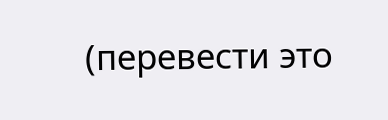(перевести это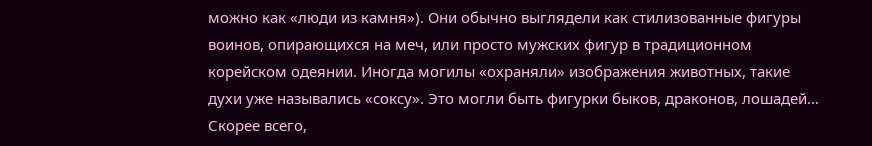можно как «люди из камня»). Они обычно выглядели как стилизованные фигуры воинов, опирающихся на меч, или просто мужских фигур в традиционном корейском одеянии. Иногда могилы «охраняли» изображения животных, такие духи уже назывались «соксу». Это могли быть фигурки быков, драконов, лошадей… Скорее всего,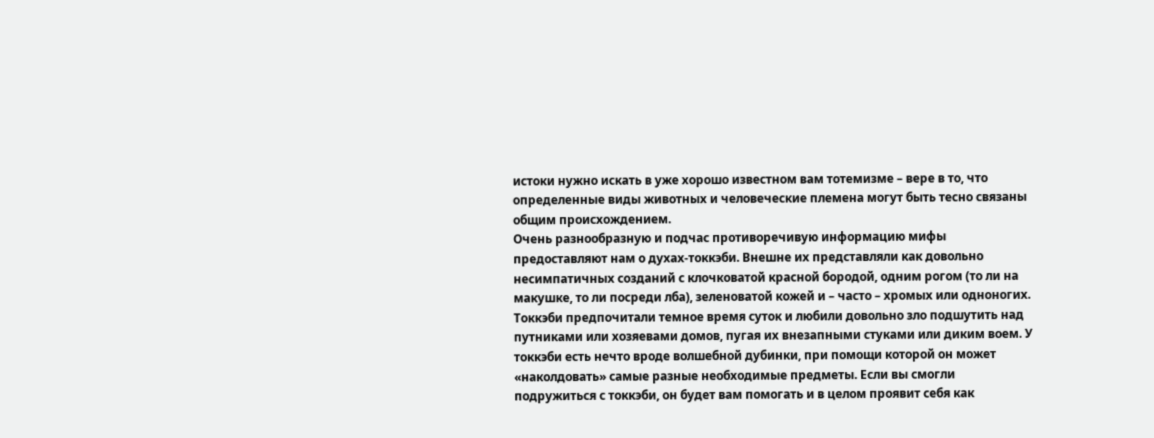истоки нужно искать в уже хорошо известном вам тотемизме – вере в то, что определенные виды животных и человеческие племена могут быть тесно связаны общим происхождением.
Очень разнообразную и подчас противоречивую информацию мифы предоставляют нам о духах-токкэби. Внешне их представляли как довольно несимпатичных созданий с клочковатой красной бородой, одним рогом (то ли на макушке, то ли посреди лба), зеленоватой кожей и – часто – хромых или одноногих. Токкэби предпочитали темное время суток и любили довольно зло подшутить над путниками или хозяевами домов, пугая их внезапными стуками или диким воем. У токкэби есть нечто вроде волшебной дубинки, при помощи которой он может «наколдовать» самые разные необходимые предметы. Если вы смогли подружиться с токкэби, он будет вам помогать и в целом проявит себя как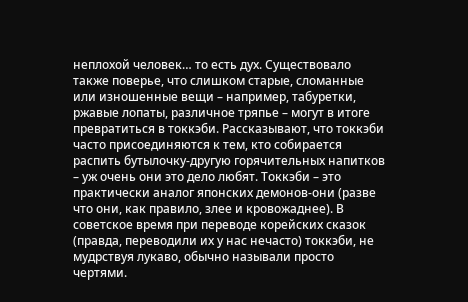неплохой человек… то есть дух. Существовало также поверье, что слишком старые, сломанные или изношенные вещи – например, табуретки, ржавые лопаты, различное тряпье – могут в итоге превратиться в токкэби. Рассказывают, что токкэби часто присоединяются к тем, кто собирается распить бутылочку-другую горячительных напитков – уж очень они это дело любят. Токкэби – это практически аналог японских демонов-они (разве что они, как правило, злее и кровожаднее). В советское время при переводе корейских сказок (правда, переводили их у нас нечасто) токкэби, не мудрствуя лукаво, обычно называли просто чертями.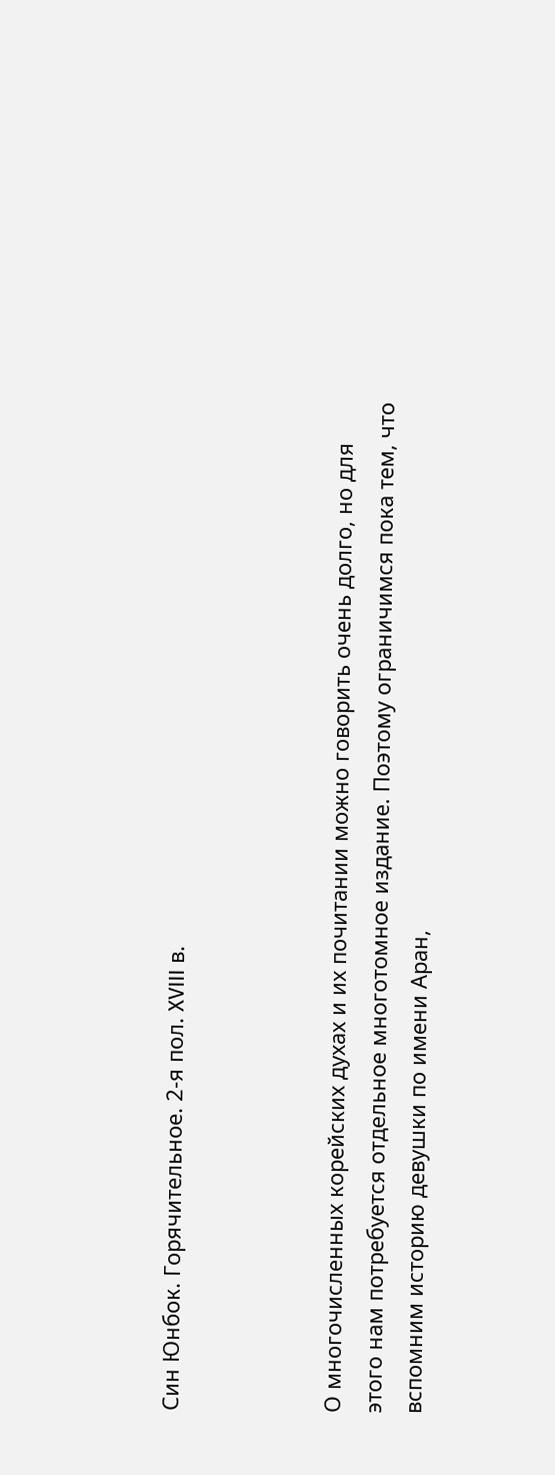Син Юнбок. Горячительное. 2-я пол. XVIII в.



О многочисленных корейских духах и их почитании можно говорить очень долго, но для этого нам потребуется отдельное многотомное издание. Поэтому ограничимся пока тем, что вспомним историю девушки по имени Аран,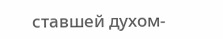ставшей духом-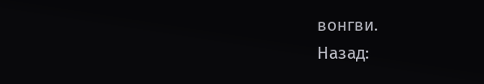вонгви.
Назад: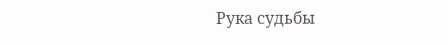Рука судьбы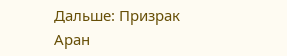Дальше: Призрак Аран